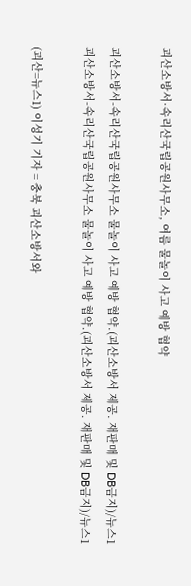괴산소방서·속리산국립공원사무소, 여름 물놀이 사고 예방 협약

괴산소방서-속리산국립공원사무소 물놀이 사고 예방 협약.(괴산소방서 제공. 재판매 및 DB금지)/뉴스1
괴산소방서-속리산국립공원사무소 물놀이 사고 예방 협약.(괴산소방서 제공. 재판매 및 DB금지)/뉴스1

(괴산=뉴스1) 이성기 기자 = 충북 괴산소방서와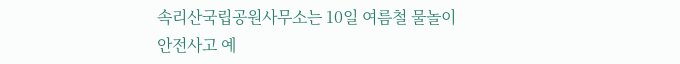속리산국립공원사무소는 10일 여름철 물놀이 안전사고 예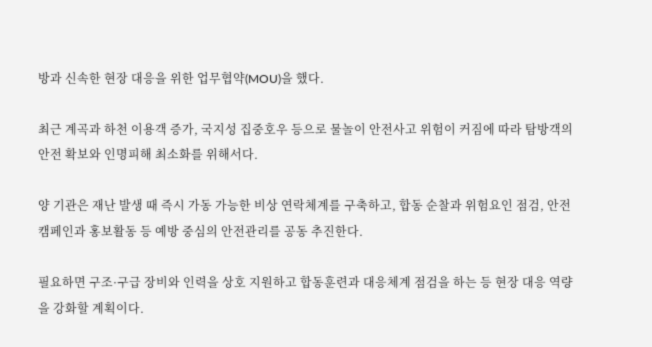방과 신속한 현장 대응을 위한 업무협약(MOU)을 했다.

최근 계곡과 하천 이용객 증가, 국지성 집중호우 등으로 물놀이 안전사고 위험이 커짐에 따라 탐방객의 안전 확보와 인명피해 최소화를 위해서다.

양 기관은 재난 발생 때 즉시 가동 가능한 비상 연락체계를 구축하고, 합동 순찰과 위험요인 점검, 안전 캠페인과 홍보활동 등 예방 중심의 안전관리를 공동 추진한다.

필요하면 구조·구급 장비와 인력을 상호 지원하고 합동훈련과 대응체계 점검을 하는 등 현장 대응 역량을 강화할 계획이다.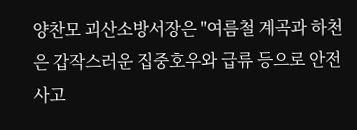양찬모 괴산소방서장은 "여름철 계곡과 하천은 갑작스러운 집중호우와 급류 등으로 안전사고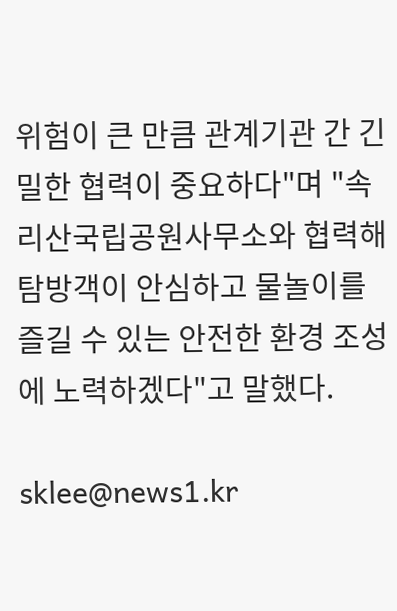위험이 큰 만큼 관계기관 간 긴밀한 협력이 중요하다"며 "속리산국립공원사무소와 협력해 탐방객이 안심하고 물놀이를 즐길 수 있는 안전한 환경 조성에 노력하겠다"고 말했다.

sklee@news1.kr